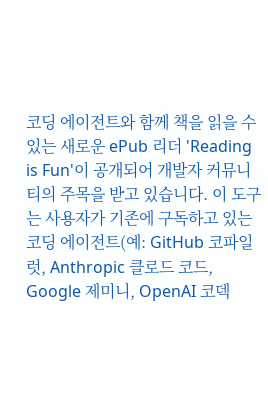코딩 에이전트와 함께 책을 읽을 수 있는 새로운 ePub 리더 'Reading is Fun'이 공개되어 개발자 커뮤니티의 주목을 받고 있습니다. 이 도구는 사용자가 기존에 구독하고 있는 코딩 에이전트(예: GitHub 코파일럿, Anthropic 클로드 코드, Google 제미니, OpenAI 코덱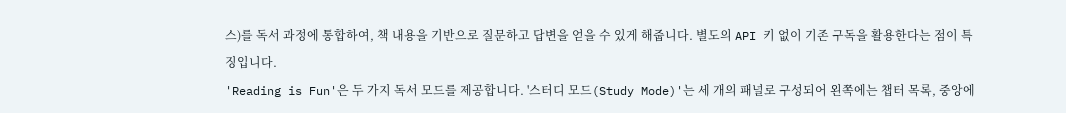스)를 독서 과정에 통합하여, 책 내용을 기반으로 질문하고 답변을 얻을 수 있게 해줍니다. 별도의 API 키 없이 기존 구독을 활용한다는 점이 특징입니다.
'Reading is Fun'은 두 가지 독서 모드를 제공합니다. '스터디 모드(Study Mode)'는 세 개의 패널로 구성되어 왼쪽에는 챕터 목록, 중앙에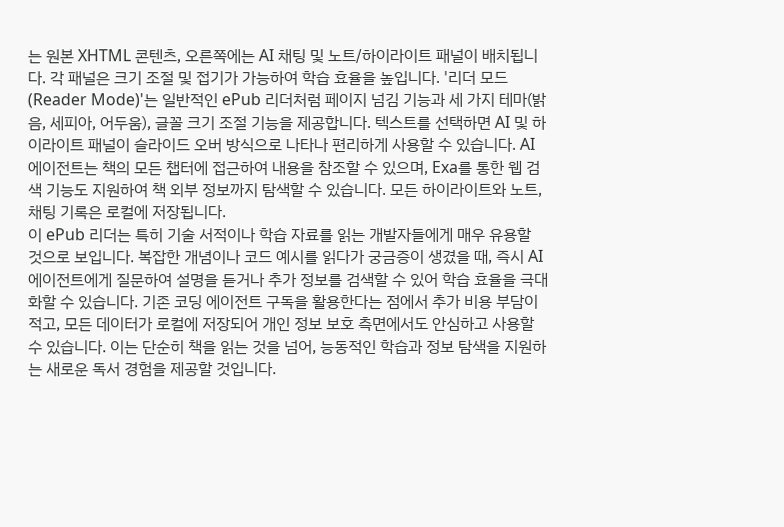는 원본 XHTML 콘텐츠, 오른쪽에는 AI 채팅 및 노트/하이라이트 패널이 배치됩니다. 각 패널은 크기 조절 및 접기가 가능하여 학습 효율을 높입니다. '리더 모드(Reader Mode)'는 일반적인 ePub 리더처럼 페이지 넘김 기능과 세 가지 테마(밝음, 세피아, 어두움), 글꼴 크기 조절 기능을 제공합니다. 텍스트를 선택하면 AI 및 하이라이트 패널이 슬라이드 오버 방식으로 나타나 편리하게 사용할 수 있습니다. AI 에이전트는 책의 모든 챕터에 접근하여 내용을 참조할 수 있으며, Exa를 통한 웹 검색 기능도 지원하여 책 외부 정보까지 탐색할 수 있습니다. 모든 하이라이트와 노트, 채팅 기록은 로컬에 저장됩니다.
이 ePub 리더는 특히 기술 서적이나 학습 자료를 읽는 개발자들에게 매우 유용할 것으로 보입니다. 복잡한 개념이나 코드 예시를 읽다가 궁금증이 생겼을 때, 즉시 AI 에이전트에게 질문하여 설명을 듣거나 추가 정보를 검색할 수 있어 학습 효율을 극대화할 수 있습니다. 기존 코딩 에이전트 구독을 활용한다는 점에서 추가 비용 부담이 적고, 모든 데이터가 로컬에 저장되어 개인 정보 보호 측면에서도 안심하고 사용할 수 있습니다. 이는 단순히 책을 읽는 것을 넘어, 능동적인 학습과 정보 탐색을 지원하는 새로운 독서 경험을 제공할 것입니다.